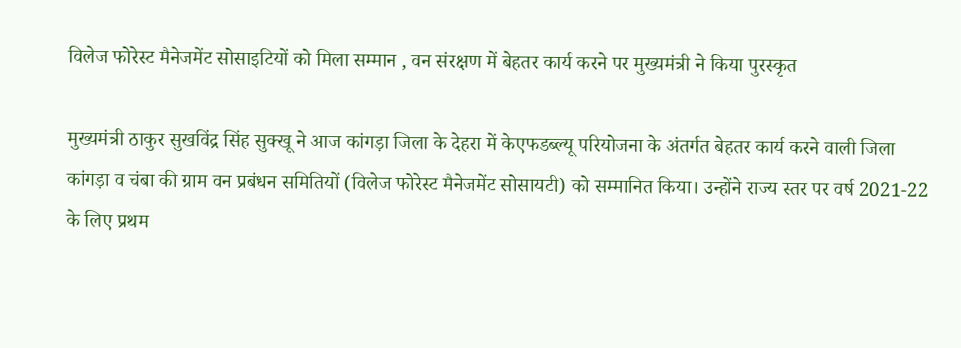विलेज फोरेस्ट मैनेजमेंट सोसाइटियों को मिला सम्मान , वन संरक्षण में बेहतर कार्य करने पर मुख्यमंत्री ने किया पुरस्कृत

मुख्यमंत्री ठाकुर सुखविंद्र सिंह सुक्खू ने आज कांगड़ा जिला के देहरा में केएफडब्ल्यू परियोजना के अंतर्गत बेहतर कार्य करने वाली जिला कांगड़ा व चंबा की ग्राम वन प्रबंधन समितियों (विलेज फोरेस्ट मैनेजमेंट सोसायटी) को सम्मानित किया। उन्होंने राज्य स्तर पर वर्ष 2021-22 के लिए प्रथम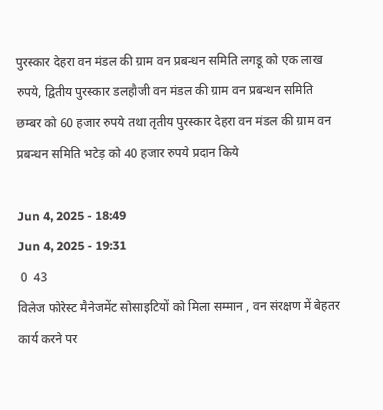पुरस्कार देहरा वन मंडल की ग्राम वन प्रबन्धन समिति लगडू को एक लाख रुपये, द्वितीय पुरस्कार डलहौजी वन मंडल की ग्राम वन प्रबन्धन समिति छम्बर को 60 हजार रुपये तथा तृतीय पुरस्कार देहरा वन मंडल की ग्राम वन प्रबन्धन समिति भटेड़ को 40 हजार रुपये प्रदान किये

Jun 4, 2025 - 18:49
Jun 4, 2025 - 19:31
 0  43
विलेज फोरेस्ट मैनेजमेंट सोसाइटियों को मिला सम्मान , वन संरक्षण में बेहतर कार्य करने पर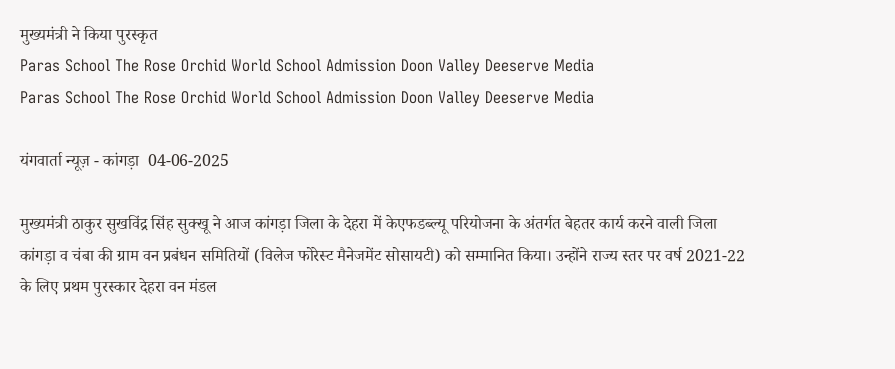मुख्यमंत्री ने किया पुरस्कृत
Paras School The Rose Orchid World School Admission Doon Valley Deeserve Media
Paras School The Rose Orchid World School Admission Doon Valley Deeserve Media

यंगवार्ता न्यूज़ - कांगड़ा  04-06-2025

मुख्यमंत्री ठाकुर सुखविंद्र सिंह सुक्खू ने आज कांगड़ा जिला के देहरा में केएफडब्ल्यू परियोजना के अंतर्गत बेहतर कार्य करने वाली जिला कांगड़ा व चंबा की ग्राम वन प्रबंधन समितियों (विलेज फोरेस्ट मैनेजमेंट सोसायटी) को सम्मानित किया। उन्होंने राज्य स्तर पर वर्ष 2021-22 के लिए प्रथम पुरस्कार देहरा वन मंडल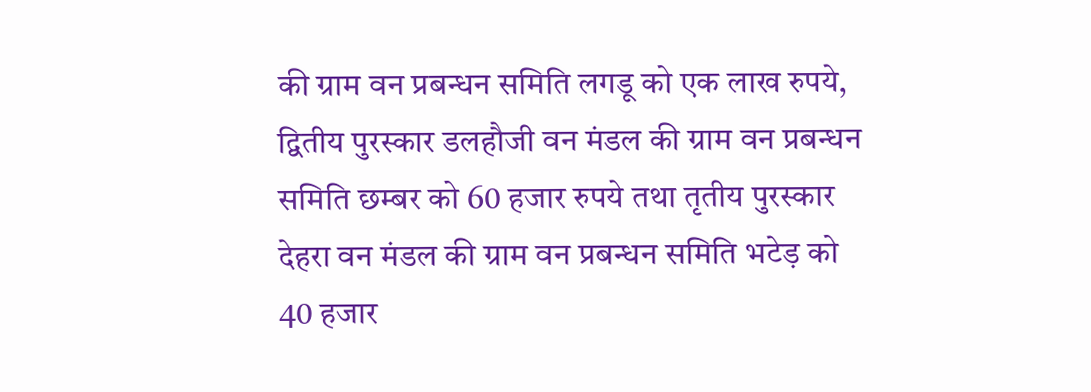की ग्राम वन प्रबन्धन समिति लगडू को एक लाख रुपये, द्वितीय पुरस्कार डलहौजी वन मंडल की ग्राम वन प्रबन्धन समिति छम्बर को 60 हजार रुपये तथा तृतीय पुरस्कार देहरा वन मंडल की ग्राम वन प्रबन्धन समिति भटेड़ को 40 हजार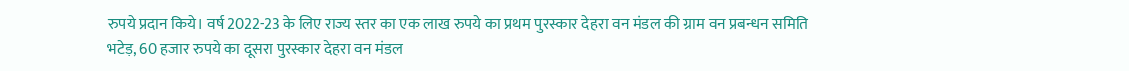रुपये प्रदान किये। वर्ष 2022-23 के लिए राज्य स्तर का एक लाख रुपये का प्रथम पुरस्कार देहरा वन मंडल की ग्राम वन प्रबन्धन समिति भटेड़, 60 हजार रुपये का दूसरा पुरस्कार देहरा वन मंडल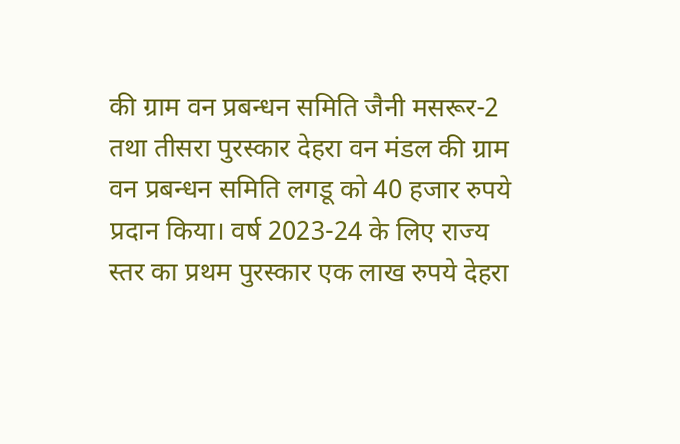की ग्राम वन प्रबन्धन समिति जैनी मसरूर-2 तथा तीसरा पुरस्कार देहरा वन मंडल की ग्राम वन प्रबन्धन समिति लगडू को 40 हजार रुपये प्रदान किया। वर्ष 2023-24 के लिए राज्य स्तर का प्रथम पुरस्कार एक लाख रुपये देहरा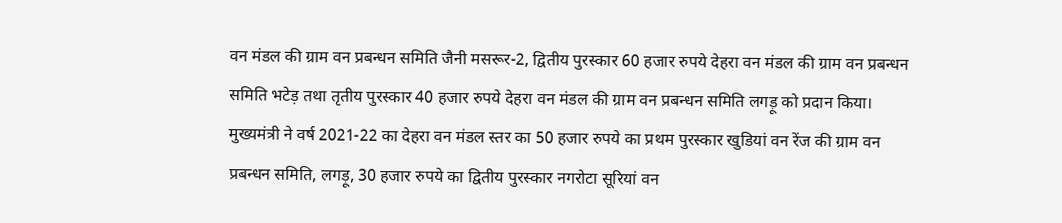वन मंडल की ग्राम वन प्रबन्धन समिति जैनी मसरूर-2, द्वितीय पुरस्कार 60 हजार रुपये देहरा वन मंडल की ग्राम वन प्रबन्धन समिति भटेड़ तथा तृतीय पुरस्कार 40 हजार रुपये देहरा वन मंडल की ग्राम वन प्रबन्धन समिति लगड़ू को प्रदान किया।
मुख्यमंत्री ने वर्ष 2021-22 का देहरा वन मंडल स्तर का 50 हजार रुपये का प्रथम पुरस्कार खुडियां वन रेंज की ग्राम वन प्रबन्धन समिति, लगड़ू, 30 हजार रुपये का द्वितीय पुरस्कार नगरोटा सूरियां वन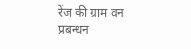रेंज की ग्राम वन प्रबन्धन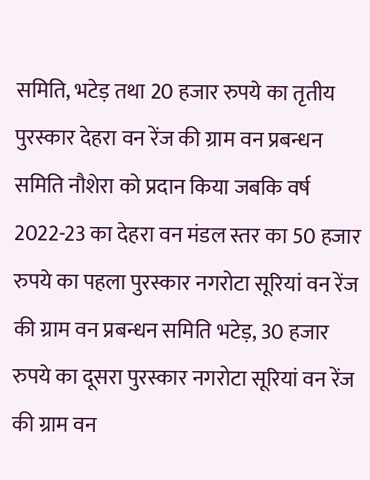समिति, भटेड़ तथा 20 हजार रुपये का तृतीय पुरस्कार देहरा वन रेंज की ग्राम वन प्रबन्धन समिति नौशेरा को प्रदान किया जबकि वर्ष 2022-23 का देहरा वन मंडल स्तर का 50 हजार रुपये का पहला पुरस्कार नगरोटा सूरियां वन रेंज की ग्राम वन प्रबन्धन समिति भटेड़, 30 हजार रुपये का दूसरा पुरस्कार नगरोटा सूरियां वन रेंज की ग्राम वन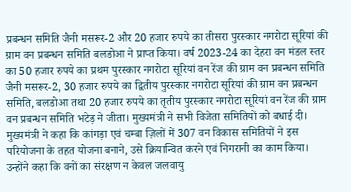प्रबन्धन समिति जैनी मसरूर-2 और 20 हजार रुपये का तीसरा पुरस्कार नगरोटा सूरियां की ग्राम वन प्रबन्धन समिति बलडोआ ने प्राप्त किया। वर्ष 2023-24 का देहरा वन मंडल स्तर का 50 हजार रुपये का प्रथम पुरस्कार नगरोटा सूरियां वन रेंज की ग्राम वन प्रबन्धन समिति जैनी मसरूर-2, 30 हजार रुपये का द्वितीय पुरस्कार नगरोटा सूरियां की ग्राम वन प्रबन्धन समिति, बलडोआ तथा 20 हजार रुपये का तृतीय पुरस्कार नगरोटा सूरियां वन रेंज की ग्राम वन प्रबन्धन समिति भटेड़ ने जीता। मुख्यमंत्री ने सभी विजेता समितियों को बधाई दी। मुख्यमंत्री ने कहा कि कांगड़ा एवं चम्बा ज़िलों में 307 वन विकास समितियों ने इस परियोजना के तहत योजना बनाने, उसे क्रियान्वित करने एवं निगरानी का काम किया।
उन्होंने कहा कि वनों का संरक्षण न केवल जलवायु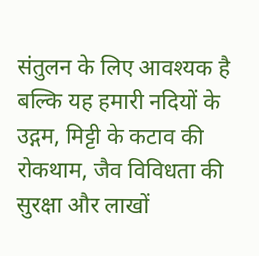संतुलन के लिए आवश्यक है बल्कि यह हमारी नदियों के उद्गम, मिट्टी के कटाव की रोकथाम, जैव विविधता की सुरक्षा और लाखों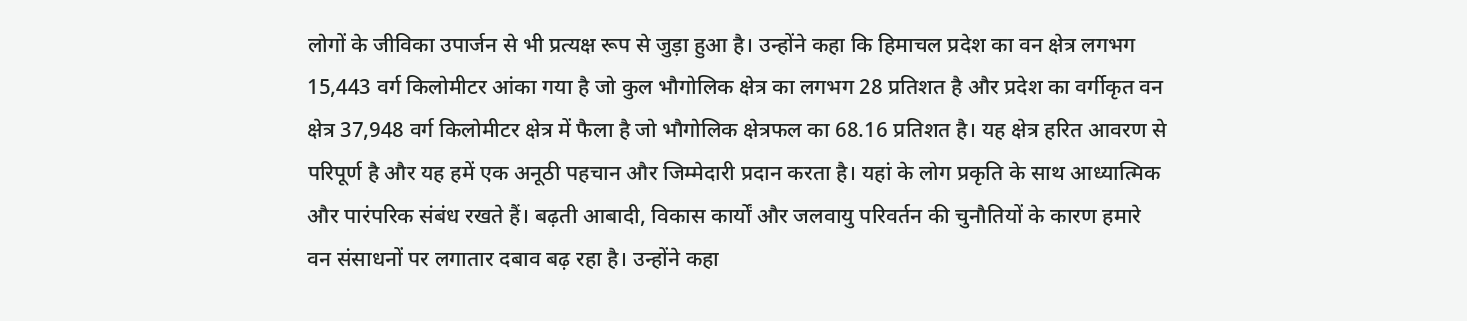लोगों के जीविका उपार्जन से भी प्रत्यक्ष रूप से जुड़ा हुआ है। उन्होंने कहा कि हिमाचल प्रदेश का वन क्षेत्र लगभग 15,443 वर्ग किलोमीटर आंका गया है जो कुल भौगोलिक क्षेत्र का लगभग 28 प्रतिशत है और प्रदेश का वर्गीकृत वन क्षेत्र 37,948 वर्ग किलोमीटर क्षेत्र में फैला है जो भौगोलिक क्षेत्रफल का 68.16 प्रतिशत है। यह क्षेत्र हरित आवरण से परिपूर्ण है और यह हमें एक अनूठी पहचान और जिम्मेदारी प्रदान करता है। यहां के लोग प्रकृति के साथ आध्यात्मिक और पारंपरिक संबंध रखते हैं। बढ़ती आबादी, विकास कार्यों और जलवायु परिवर्तन की चुनौतियों के कारण हमारे वन संसाधनों पर लगातार दबाव बढ़ रहा है। उन्होंने कहा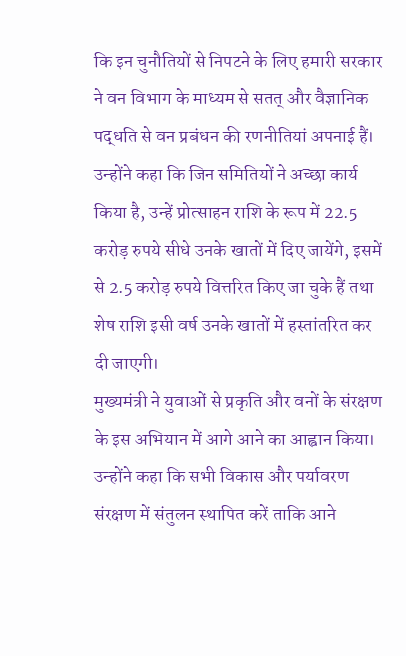कि इन चुनौतियों से निपटने के लिए हमारी सरकार ने वन विभाग के माध्यम से सतत् और वैज्ञानिक पद्धति से वन प्रबंधन की रणनीतियां अपनाई हैं। उन्होंने कहा कि जिन समितियों ने अच्छा कार्य किया है, उन्हें प्रोत्साहन राशि के रूप में 22.5 करोड़ रुपये सीधे उनके खातों में दिए जायेंगे, इसमें से 2.5 करोड़ रुपये वित्तरित किए जा चुके हैं तथा शेष राशि इसी वर्ष उनके खातों में हस्तांतरित कर दी जाएगी।
मुख्यमंत्री ने युवाओं से प्रकृति और वनों के संरक्षण के इस अभियान में आगे आने का आह्वान किया। उन्होंने कहा कि सभी विकास और पर्यावरण संरक्षण में संतुलन स्थापित करें ताकि आने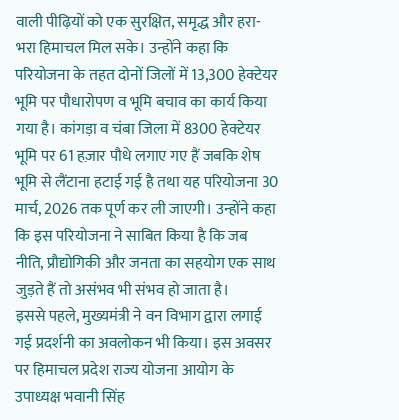वाली पीढ़ियों को एक सुरक्षित, समृद्ध और हरा-भरा हिमाचल मिल सके। उन्होंने कहा कि परियोजना के तहत दोनों जिलों में 13,300 हेक्टेयर भूमि पर पौधारोपण व भूमि बचाव का कार्य किया गया है। कांगड़ा व चंबा जिला में 8300 हेक्टेयर भूमि पर 61 हज़ार पौधे लगाए गए हैं जबकि शेष भूमि से लैंटाना हटाई गई है तथा यह परियोजना 30 मार्च, 2026 तक पूर्ण कर ली जाएगी। उन्होंने कहा कि इस परियोजना ने साबित किया है कि जब नीति, प्रौद्योगिकी और जनता का सहयोग एक साथ जुड़ते हैं तो असंभव भी संभव हो जाता है।
इससे पहले, मुख्यमंत्री ने वन विभाग द्वारा लगाई गई प्रदर्शनी का अवलोकन भी किया। इस अवसर पर हिमाचल प्रदेश राज्य योजना आयोग के उपाध्यक्ष भवानी सिंह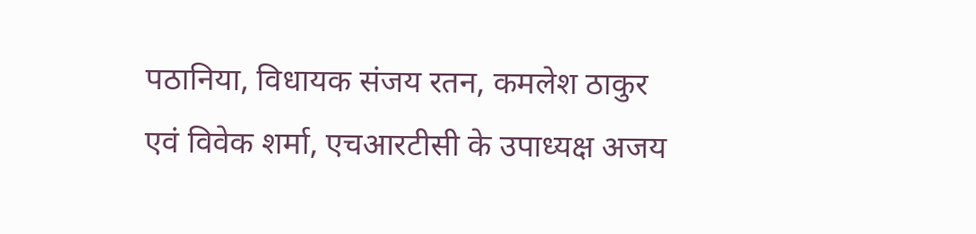पठानिया, विधायक संजय रतन, कमलेश ठाकुर एवं विवेक शर्मा, एचआरटीसी के उपाध्यक्ष अजय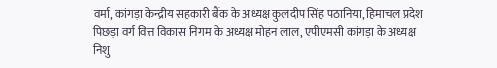वर्मा, कांगड़ा केन्द्रीय सहकारी बैंक के अध्यक्ष कुलदीप सिंह पठानिया, हिमाचल प्रदेश पिछड़ा वर्ग वित्त विकास निगम के अध्यक्ष मोहन लाल, एपीएमसी कांगड़ा के अध्यक्ष निशु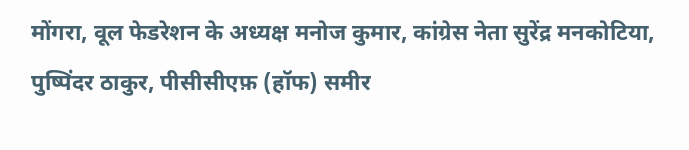मोंगरा, वूल फेडरेशन के अध्यक्ष मनोज कुमार, कांग्रेस नेता सुरेंद्र मनकोटिया, पुष्पिंदर ठाकुर, पीसीसीएफ़ (हॉफ) समीर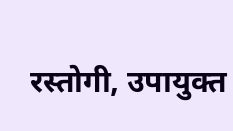रस्तोगी, उपायुक्त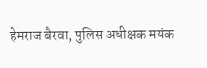हेमराज बैरवा, पुलिस अधीक्षक मयंक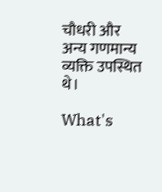चौधरी और अन्य गणमान्य व्यक्ति उपस्थित थे।

What's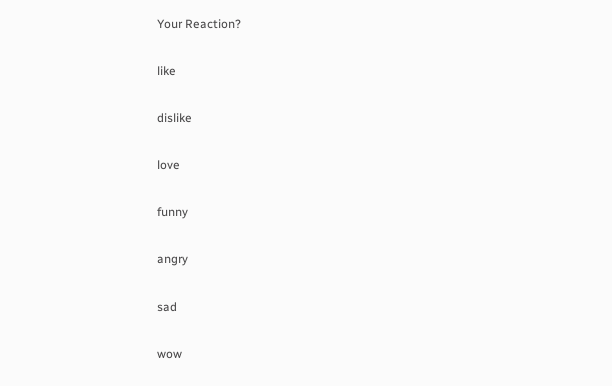Your Reaction?

like

dislike

love

funny

angry

sad

wow